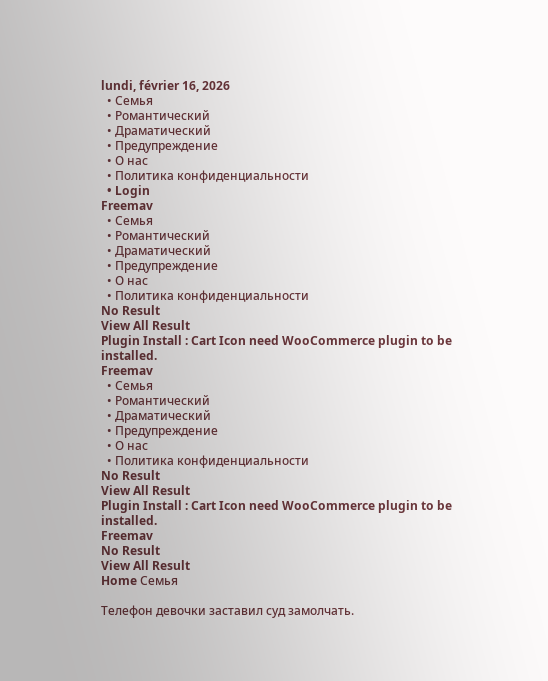lundi, février 16, 2026
  • Семья
  • Романтический
  • Драматический
  • Предупреждение
  • О нас
  • Политика конфиденциальности
  • Login
Freemav
  • Семья
  • Романтический
  • Драматический
  • Предупреждение
  • О нас
  • Политика конфиденциальности
No Result
View All Result
Plugin Install : Cart Icon need WooCommerce plugin to be installed.
Freemav
  • Семья
  • Романтический
  • Драматический
  • Предупреждение
  • О нас
  • Политика конфиденциальности
No Result
View All Result
Plugin Install : Cart Icon need WooCommerce plugin to be installed.
Freemav
No Result
View All Result
Home Семья

Телефон девочки заставил суд замолчать.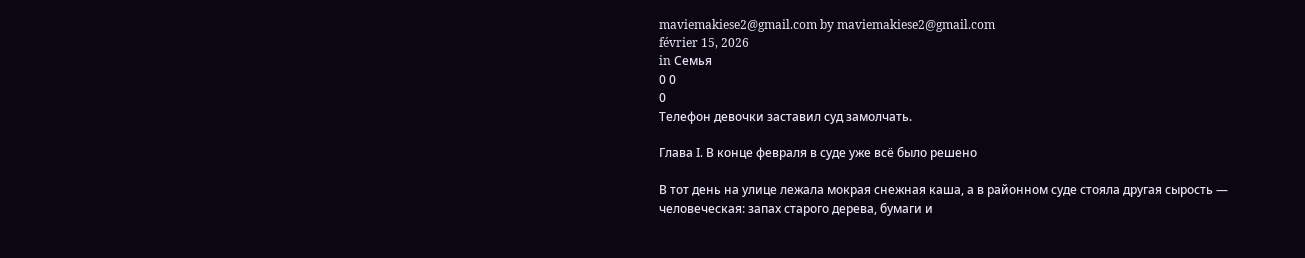maviemakiese2@gmail.com by maviemakiese2@gmail.com
février 15, 2026
in Семья
0 0
0
Телефон девочки заставил суд замолчать.

Глава I. В конце февраля в суде уже всё было решено

В тот день на улице лежала мокрая снежная каша, а в районном суде стояла другая сырость — человеческая: запах старого дерева, бумаги и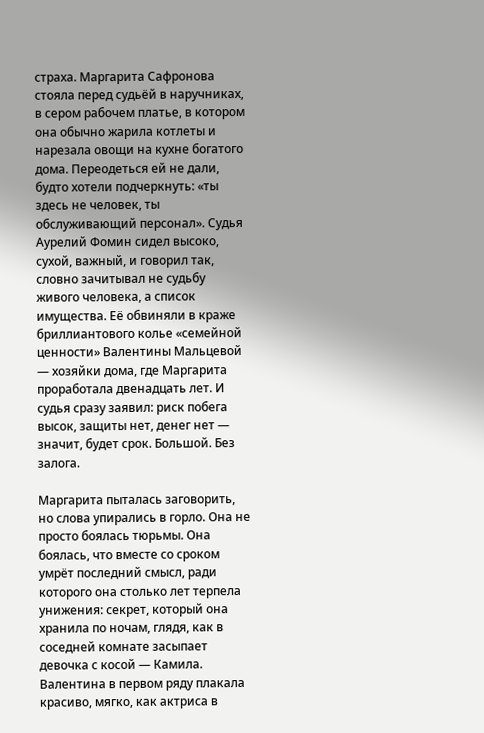страха. Маргарита Сафронова стояла перед судьёй в наручниках, в сером рабочем платье, в котором она обычно жарила котлеты и нарезала овощи на кухне богатого дома. Переодеться ей не дали, будто хотели подчеркнуть: «ты здесь не человек, ты обслуживающий персонал». Судья Аурелий Фомин сидел высоко, сухой, важный, и говорил так, словно зачитывал не судьбу живого человека, а список имущества. Её обвиняли в краже бриллиантового колье «семейной ценности» Валентины Мальцевой — хозяйки дома, где Маргарита проработала двенадцать лет. И судья сразу заявил: риск побега высок, защиты нет, денег нет — значит, будет срок. Большой. Без залога.

Маргарита пыталась заговорить, но слова упирались в горло. Она не просто боялась тюрьмы. Она боялась, что вместе со сроком умрёт последний смысл, ради которого она столько лет терпела унижения: секрет, который она хранила по ночам, глядя, как в соседней комнате засыпает девочка с косой — Камила. Валентина в первом ряду плакала красиво, мягко, как актриса в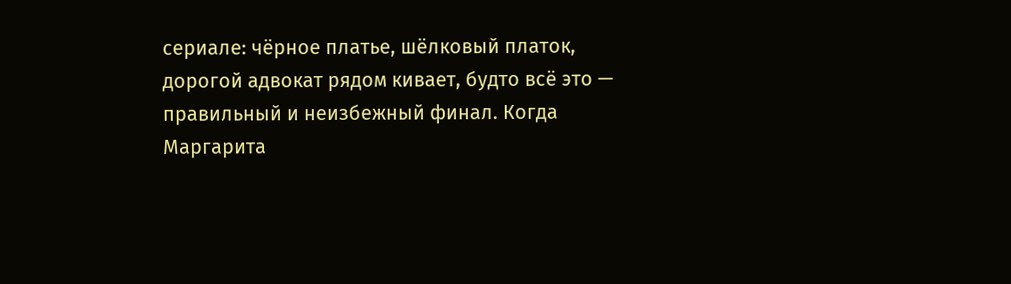сериале: чёрное платье, шёлковый платок, дорогой адвокат рядом кивает, будто всё это — правильный и неизбежный финал. Когда Маргарита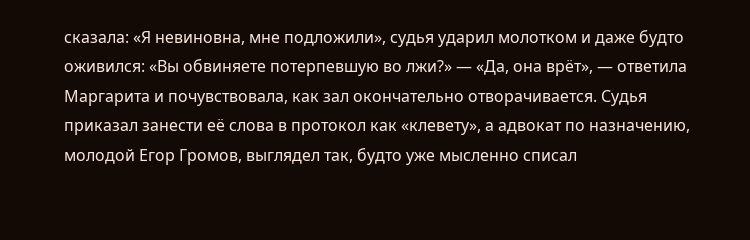сказала: «Я невиновна, мне подложили», судья ударил молотком и даже будто оживился: «Вы обвиняете потерпевшую во лжи?» — «Да, она врёт», — ответила Маргарита и почувствовала, как зал окончательно отворачивается. Судья приказал занести её слова в протокол как «клевету», а адвокат по назначению, молодой Егор Громов, выглядел так, будто уже мысленно списал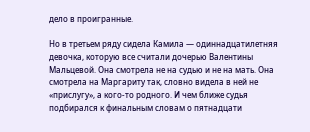дело в проигранные.

Но в третьем ряду сидела Камила — одиннадцатилетняя девочка, которую все считали дочерью Валентины Мальцевой. Она смотрела не на судью и не на мать. Она смотрела на Маргариту так, словно видела в ней не «прислугу», а кого-то родного. И чем ближе судья подбирался к финальным словам о пятнадцати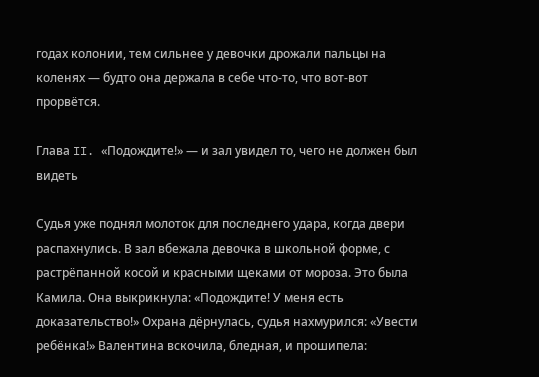годах колонии, тем сильнее у девочки дрожали пальцы на коленях — будто она держала в себе что-то, что вот-вот прорвётся.

Глава II. «Подождите!» — и зал увидел то, чего не должен был видеть

Судья уже поднял молоток для последнего удара, когда двери распахнулись. В зал вбежала девочка в школьной форме, с растрёпанной косой и красными щеками от мороза. Это была Камила. Она выкрикнула: «Подождите! У меня есть доказательство!» Охрана дёрнулась, судья нахмурился: «Увести ребёнка!» Валентина вскочила, бледная, и прошипела: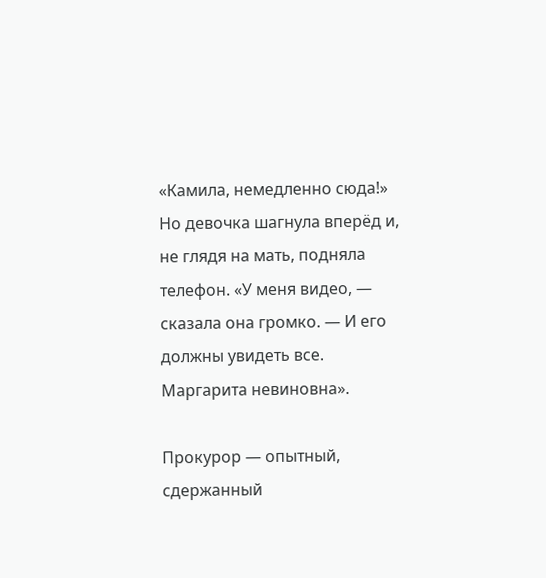«Камила, немедленно сюда!» Но девочка шагнула вперёд и, не глядя на мать, подняла телефон. «У меня видео, — сказала она громко. — И его должны увидеть все. Маргарита невиновна».

Прокурор — опытный, сдержанный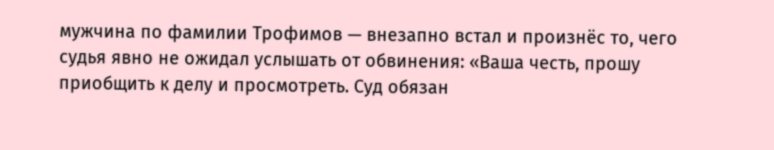мужчина по фамилии Трофимов — внезапно встал и произнёс то, чего судья явно не ожидал услышать от обвинения: «Ваша честь, прошу приобщить к делу и просмотреть. Суд обязан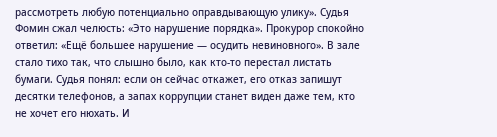рассмотреть любую потенциально оправдывающую улику». Судья Фомин сжал челюсть: «Это нарушение порядка». Прокурор спокойно ответил: «Ещё большее нарушение — осудить невиновного». В зале стало тихо так, что слышно было, как кто-то перестал листать бумаги. Судья понял: если он сейчас откажет, его отказ запишут десятки телефонов, а запах коррупции станет виден даже тем, кто не хочет его нюхать. И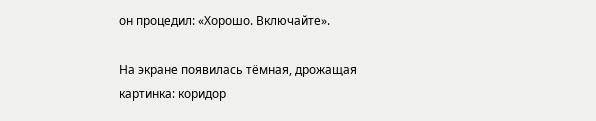он процедил: «Хорошо. Включайте».

На экране появилась тёмная, дрожащая картинка: коридор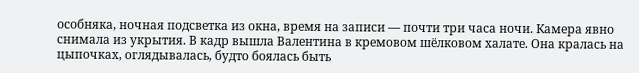особняка, ночная подсветка из окна, время на записи — почти три часа ночи. Камера явно снимала из укрытия. В кадр вышла Валентина в кремовом шёлковом халате. Она кралась на цыпочках, оглядывалась, будто боялась быть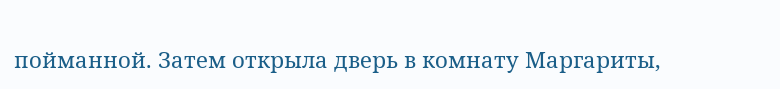пойманной. Затем открыла дверь в комнату Маргариты,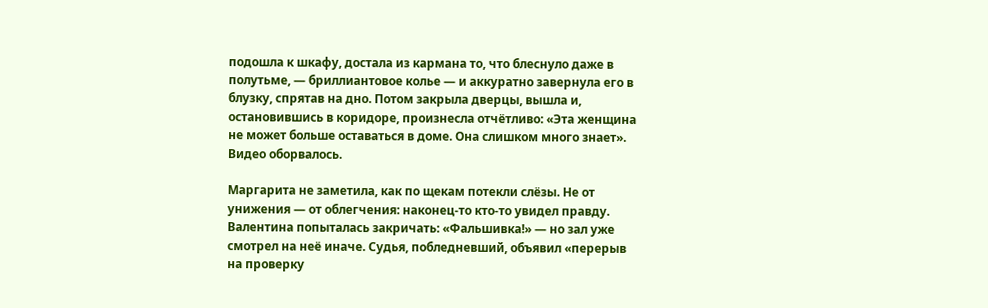подошла к шкафу, достала из кармана то, что блеснуло даже в полутьме, — бриллиантовое колье — и аккуратно завернула его в блузку, спрятав на дно. Потом закрыла дверцы, вышла и, остановившись в коридоре, произнесла отчётливо: «Эта женщина не может больше оставаться в доме. Она слишком много знает». Видео оборвалось.

Маргарита не заметила, как по щекам потекли слёзы. Не от унижения — от облегчения: наконец-то кто-то увидел правду. Валентина попыталась закричать: «Фальшивка!» — но зал уже смотрел на неё иначе. Судья, побледневший, объявил «перерыв на проверку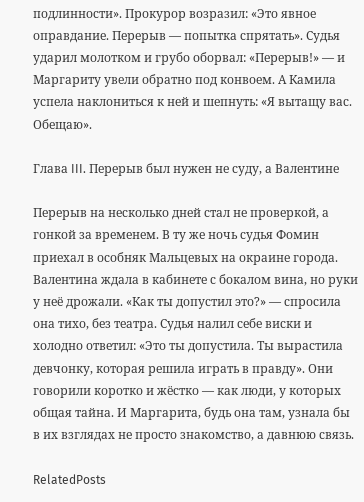подлинности». Прокурор возразил: «Это явное оправдание. Перерыв — попытка спрятать». Судья ударил молотком и грубо оборвал: «Перерыв!» — и Маргариту увели обратно под конвоем. А Камила успела наклониться к ней и шепнуть: «Я вытащу вас. Обещаю».

Глава III. Перерыв был нужен не суду, а Валентине

Перерыв на несколько дней стал не проверкой, а гонкой за временем. В ту же ночь судья Фомин приехал в особняк Мальцевых на окраине города. Валентина ждала в кабинете с бокалом вина, но руки у неё дрожали. «Как ты допустил это?» — спросила она тихо, без театра. Судья налил себе виски и холодно ответил: «Это ты допустила. Ты вырастила девчонку, которая решила играть в правду». Они говорили коротко и жёстко — как люди, у которых общая тайна. И Маргарита, будь она там, узнала бы в их взглядах не просто знакомство, а давнюю связь.

RelatedPosts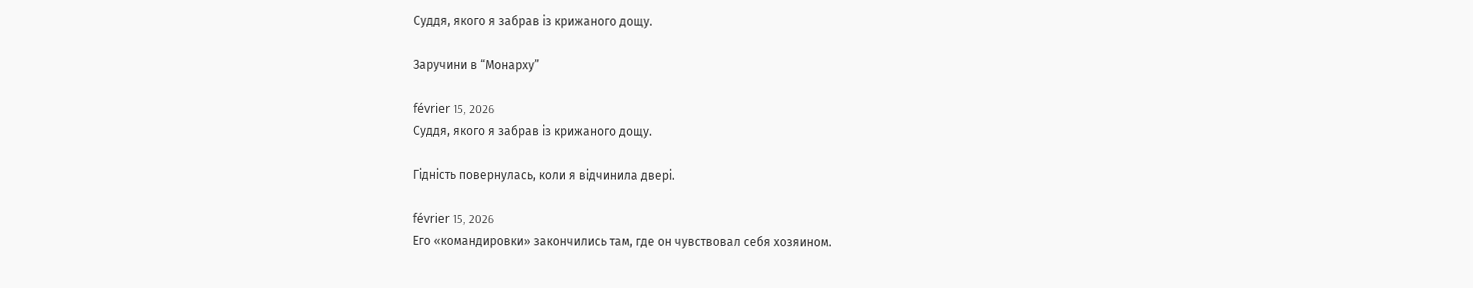Суддя, якого я забрав із крижаного дощу.

Заручини в “Монарху”

février 15, 2026
Суддя, якого я забрав із крижаного дощу.

Гідність повернулась, коли я відчинила двері.

février 15, 2026
Его «командировки» закончились там, где он чувствовал себя хозяином.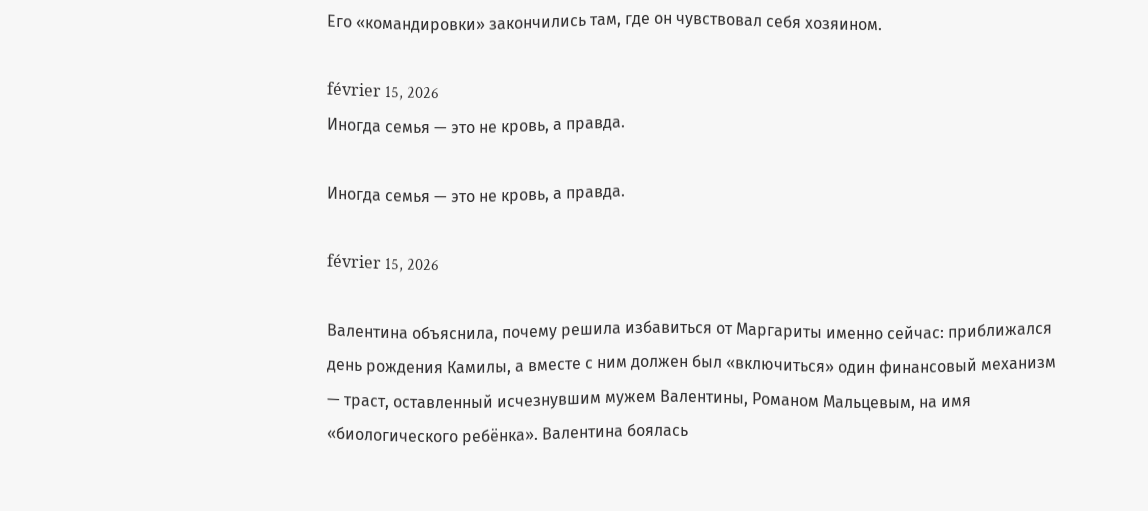Его «командировки» закончились там, где он чувствовал себя хозяином.

février 15, 2026
Иногда семья — это не кровь, а правда.

Иногда семья — это не кровь, а правда.

février 15, 2026

Валентина объяснила, почему решила избавиться от Маргариты именно сейчас: приближался день рождения Камилы, а вместе с ним должен был «включиться» один финансовый механизм — траст, оставленный исчезнувшим мужем Валентины, Романом Мальцевым, на имя «биологического ребёнка». Валентина боялась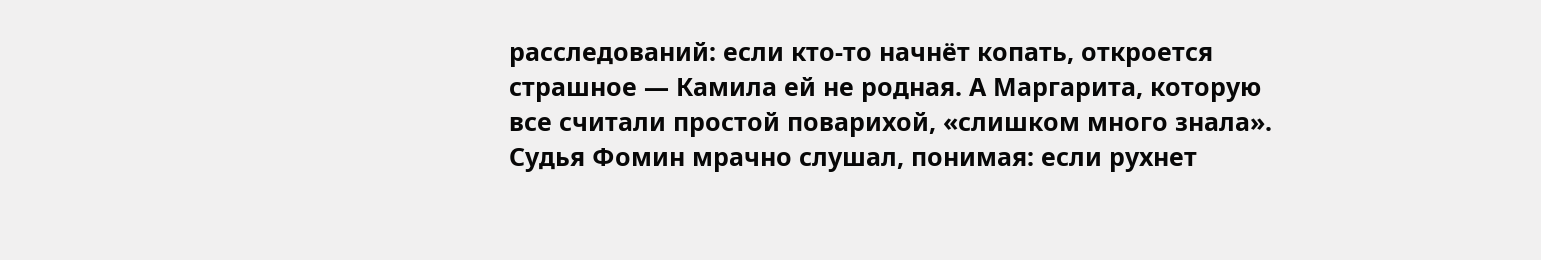расследований: если кто-то начнёт копать, откроется страшное — Камила ей не родная. А Маргарита, которую все считали простой поварихой, «слишком много знала». Судья Фомин мрачно слушал, понимая: если рухнет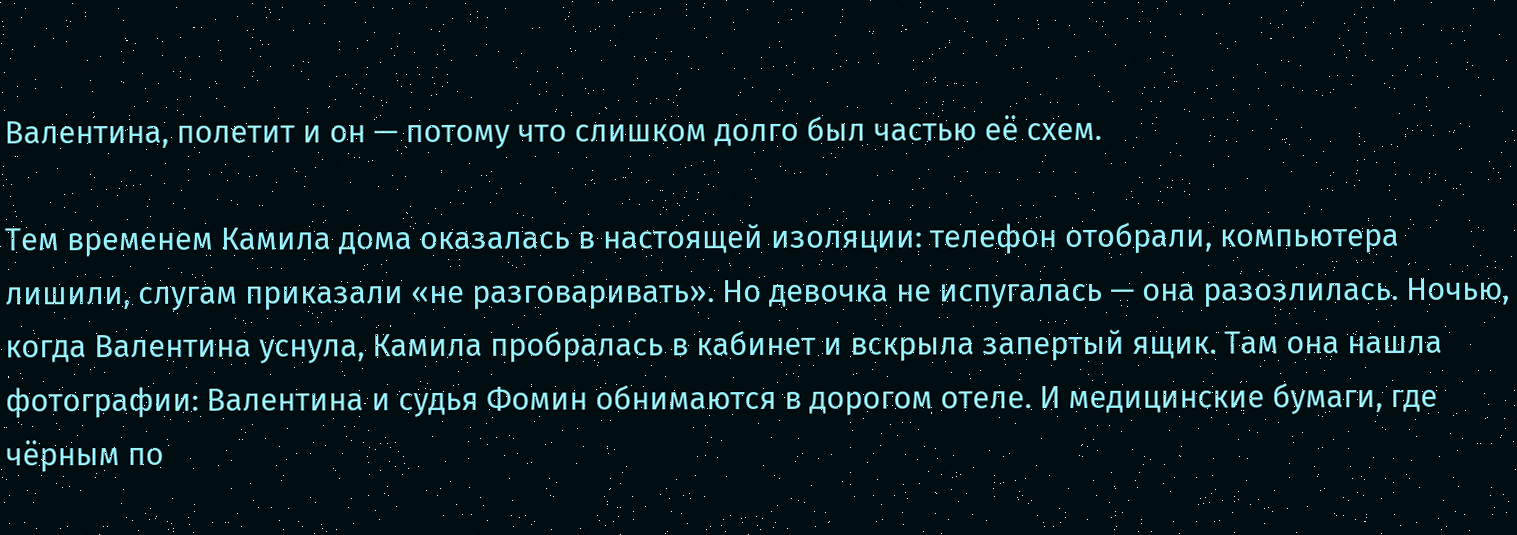Валентина, полетит и он — потому что слишком долго был частью её схем.

Тем временем Камила дома оказалась в настоящей изоляции: телефон отобрали, компьютера лишили, слугам приказали «не разговаривать». Но девочка не испугалась — она разозлилась. Ночью, когда Валентина уснула, Камила пробралась в кабинет и вскрыла запертый ящик. Там она нашла фотографии: Валентина и судья Фомин обнимаются в дорогом отеле. И медицинские бумаги, где чёрным по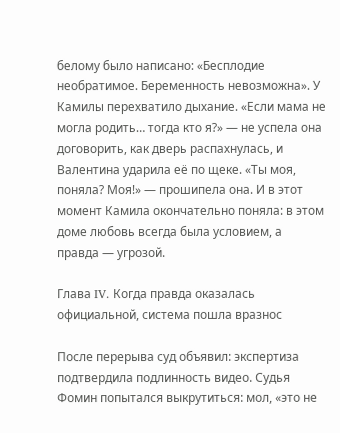белому было написано: «Бесплодие необратимое. Беременность невозможна». У Камилы перехватило дыхание. «Если мама не могла родить… тогда кто я?» — не успела она договорить, как дверь распахнулась, и Валентина ударила её по щеке. «Ты моя, поняла? Моя!» — прошипела она. И в этот момент Камила окончательно поняла: в этом доме любовь всегда была условием, а правда — угрозой.

Глава IV. Когда правда оказалась официальной, система пошла вразнос

После перерыва суд объявил: экспертиза подтвердила подлинность видео. Судья Фомин попытался выкрутиться: мол, «это не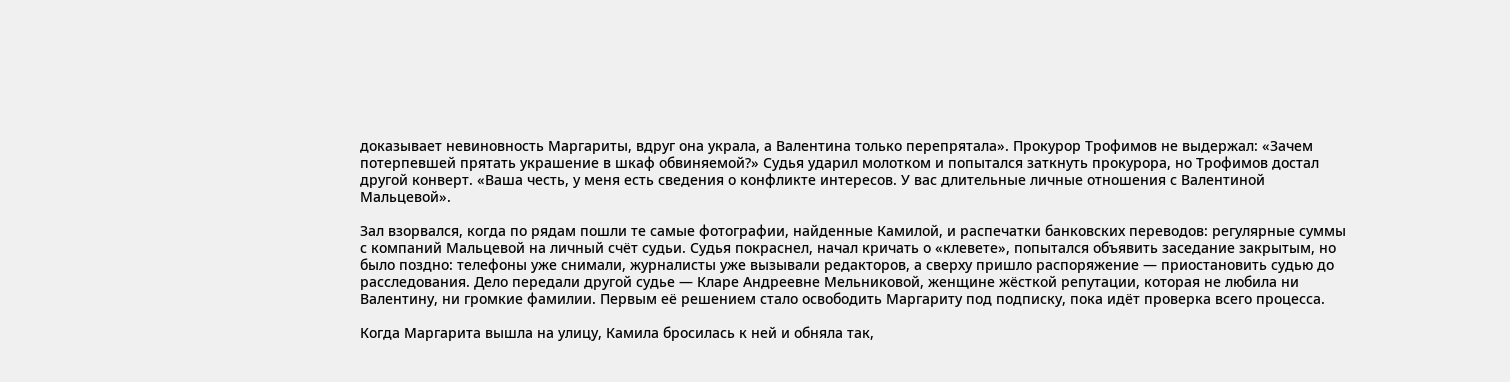доказывает невиновность Маргариты, вдруг она украла, а Валентина только перепрятала». Прокурор Трофимов не выдержал: «Зачем потерпевшей прятать украшение в шкаф обвиняемой?» Судья ударил молотком и попытался заткнуть прокурора, но Трофимов достал другой конверт. «Ваша честь, у меня есть сведения о конфликте интересов. У вас длительные личные отношения с Валентиной Мальцевой».

Зал взорвался, когда по рядам пошли те самые фотографии, найденные Камилой, и распечатки банковских переводов: регулярные суммы с компаний Мальцевой на личный счёт судьи. Судья покраснел, начал кричать о «клевете», попытался объявить заседание закрытым, но было поздно: телефоны уже снимали, журналисты уже вызывали редакторов, а сверху пришло распоряжение — приостановить судью до расследования. Дело передали другой судье — Кларе Андреевне Мельниковой, женщине жёсткой репутации, которая не любила ни Валентину, ни громкие фамилии. Первым её решением стало освободить Маргариту под подписку, пока идёт проверка всего процесса.

Когда Маргарита вышла на улицу, Камила бросилась к ней и обняла так,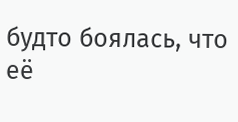будто боялась, что её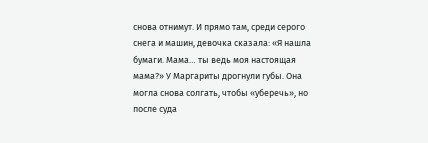снова отнимут. И прямо там, среди серого снега и машин, девочка сказала: «Я нашла бумаги. Мама… ты ведь моя настоящая мама?» У Маргариты дрогнули губы. Она могла снова солгать, чтобы «уберечь», но после суда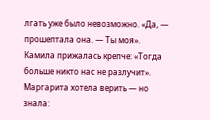лгать уже было невозможно. «Да, — прошептала она. — Ты моя». Камила прижалась крепче: «Тогда больше никто нас не разлучит». Маргарита хотела верить — но знала: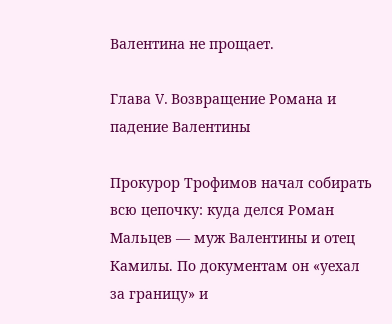Валентина не прощает.

Глава V. Возвращение Романа и падение Валентины

Прокурор Трофимов начал собирать всю цепочку: куда делся Роман Мальцев — муж Валентины и отец Камилы. По документам он «уехал за границу» и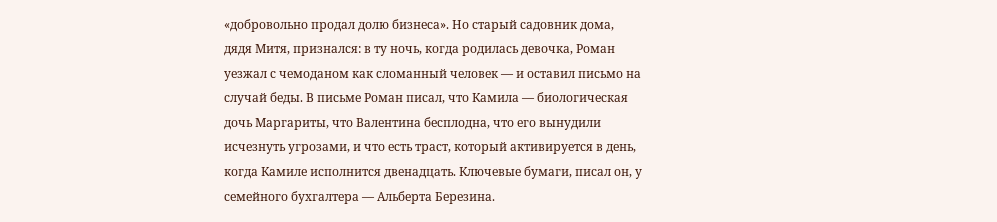«добровольно продал долю бизнеса». Но старый садовник дома, дядя Митя, признался: в ту ночь, когда родилась девочка, Роман уезжал с чемоданом как сломанный человек — и оставил письмо на случай беды. В письме Роман писал, что Камила — биологическая дочь Маргариты, что Валентина бесплодна, что его вынудили исчезнуть угрозами, и что есть траст, который активируется в день, когда Камиле исполнится двенадцать. Ключевые бумаги, писал он, у семейного бухгалтера — Альберта Березина.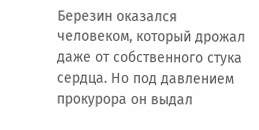Березин оказался человеком, который дрожал даже от собственного стука сердца. Но под давлением прокурора он выдал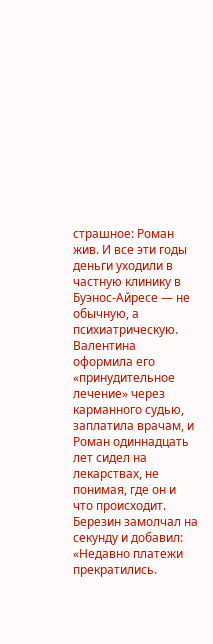страшное: Роман жив. И все эти годы деньги уходили в частную клинику в Буэнос-Айресе — не обычную, а психиатрическую. Валентина оформила его «принудительное лечение» через карманного судью, заплатила врачам, и Роман одиннадцать лет сидел на лекарствах, не понимая, где он и что происходит. Березин замолчал на секунду и добавил: «Недавно платежи прекратились.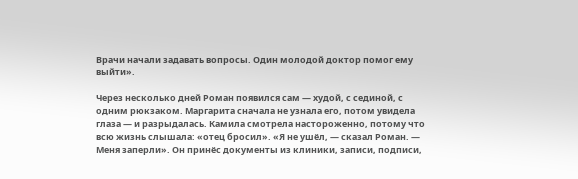Врачи начали задавать вопросы. Один молодой доктор помог ему выйти».

Через несколько дней Роман появился сам — худой, с сединой, с одним рюкзаком. Маргарита сначала не узнала его, потом увидела глаза — и разрыдалась. Камила смотрела настороженно, потому что всю жизнь слышала: «отец бросил». «Я не ушёл, — сказал Роман. — Меня заперли». Он принёс документы из клиники, записи, подписи,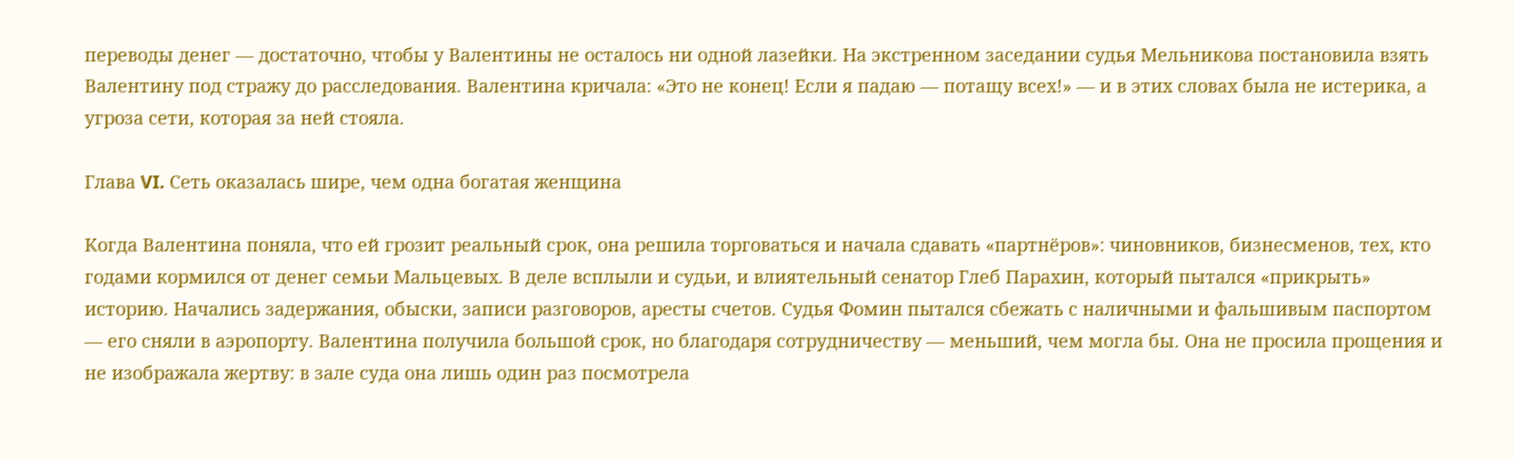переводы денег — достаточно, чтобы у Валентины не осталось ни одной лазейки. На экстренном заседании судья Мельникова постановила взять Валентину под стражу до расследования. Валентина кричала: «Это не конец! Если я падаю — потащу всех!» — и в этих словах была не истерика, а угроза сети, которая за ней стояла.

Глава VI. Сеть оказалась шире, чем одна богатая женщина

Когда Валентина поняла, что ей грозит реальный срок, она решила торговаться и начала сдавать «партнёров»: чиновников, бизнесменов, тех, кто годами кормился от денег семьи Мальцевых. В деле всплыли и судьи, и влиятельный сенатор Глеб Парахин, который пытался «прикрыть» историю. Начались задержания, обыски, записи разговоров, аресты счетов. Судья Фомин пытался сбежать с наличными и фальшивым паспортом — его сняли в аэропорту. Валентина получила большой срок, но благодаря сотрудничеству — меньший, чем могла бы. Она не просила прощения и не изображала жертву: в зале суда она лишь один раз посмотрела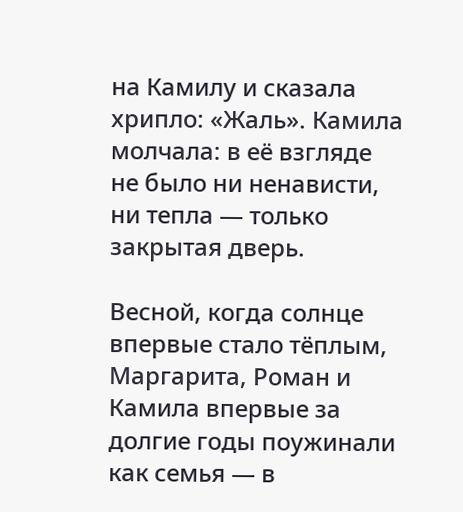на Камилу и сказала хрипло: «Жаль». Камила молчала: в её взгляде не было ни ненависти, ни тепла — только закрытая дверь.

Весной, когда солнце впервые стало тёплым, Маргарита, Роман и Камила впервые за долгие годы поужинали как семья — в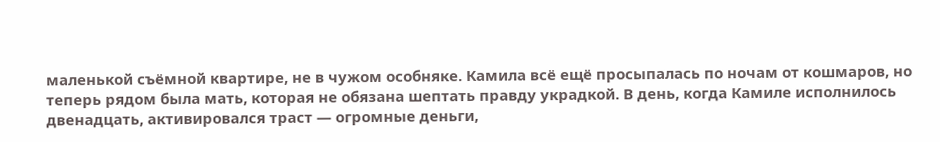маленькой съёмной квартире, не в чужом особняке. Камила всё ещё просыпалась по ночам от кошмаров, но теперь рядом была мать, которая не обязана шептать правду украдкой. В день, когда Камиле исполнилось двенадцать, активировался траст — огромные деньги,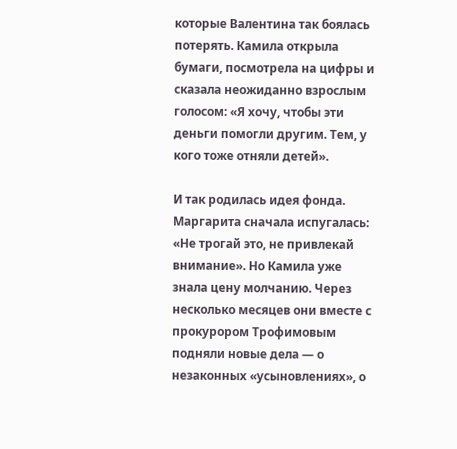которые Валентина так боялась потерять. Камила открыла бумаги, посмотрела на цифры и сказала неожиданно взрослым голосом: «Я хочу, чтобы эти деньги помогли другим. Тем, у кого тоже отняли детей».

И так родилась идея фонда. Маргарита сначала испугалась: «Не трогай это, не привлекай внимание». Но Камила уже знала цену молчанию. Через несколько месяцев они вместе с прокурором Трофимовым подняли новые дела — о незаконных «усыновлениях», о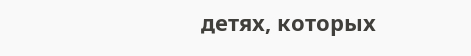детях, которых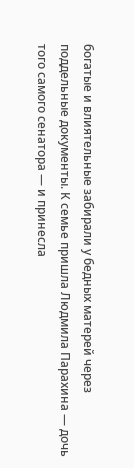богатые и влиятельные забирали у бедных матерей через поддельные документы. К семье пришла Людмила Парахина — дочь того самого сенатора — и принесла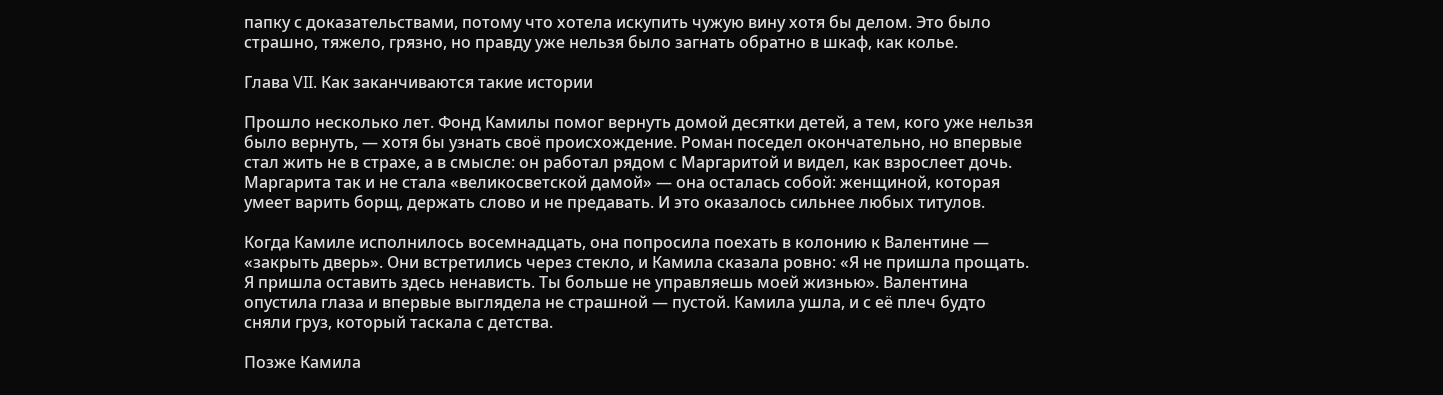папку с доказательствами, потому что хотела искупить чужую вину хотя бы делом. Это было страшно, тяжело, грязно, но правду уже нельзя было загнать обратно в шкаф, как колье.

Глава VII. Как заканчиваются такие истории

Прошло несколько лет. Фонд Камилы помог вернуть домой десятки детей, а тем, кого уже нельзя было вернуть, — хотя бы узнать своё происхождение. Роман поседел окончательно, но впервые стал жить не в страхе, а в смысле: он работал рядом с Маргаритой и видел, как взрослеет дочь. Маргарита так и не стала «великосветской дамой» — она осталась собой: женщиной, которая умеет варить борщ, держать слово и не предавать. И это оказалось сильнее любых титулов.

Когда Камиле исполнилось восемнадцать, она попросила поехать в колонию к Валентине — «закрыть дверь». Они встретились через стекло, и Камила сказала ровно: «Я не пришла прощать. Я пришла оставить здесь ненависть. Ты больше не управляешь моей жизнью». Валентина опустила глаза и впервые выглядела не страшной — пустой. Камила ушла, и с её плеч будто сняли груз, который таскала с детства.

Позже Камила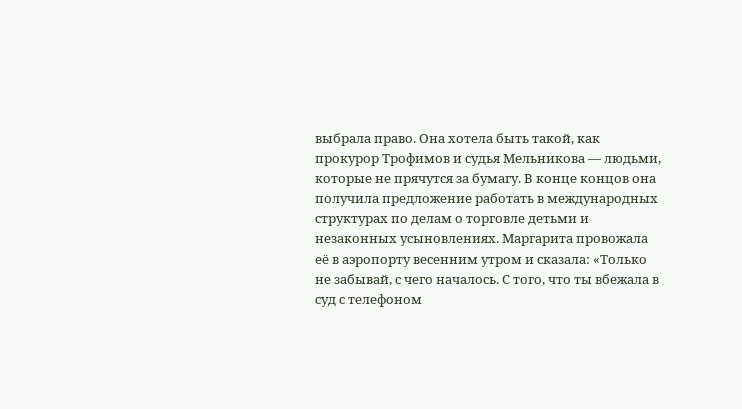выбрала право. Она хотела быть такой, как прокурор Трофимов и судья Мельникова — людьми, которые не прячутся за бумагу. В конце концов она получила предложение работать в международных структурах по делам о торговле детьми и незаконных усыновлениях. Маргарита провожала её в аэропорту весенним утром и сказала: «Только не забывай, с чего началось. С того, что ты вбежала в суд с телефоном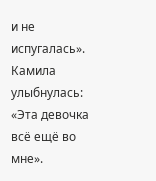и не испугалась». Камила улыбнулась: «Эта девочка всё ещё во мне».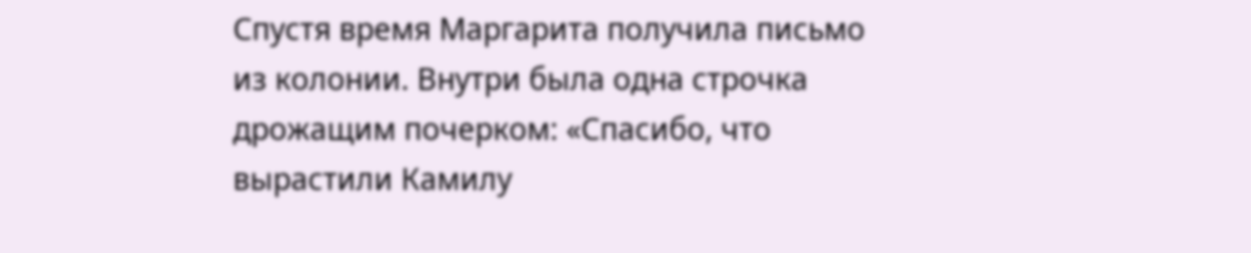Спустя время Маргарита получила письмо из колонии. Внутри была одна строчка дрожащим почерком: «Спасибо, что вырастили Камилу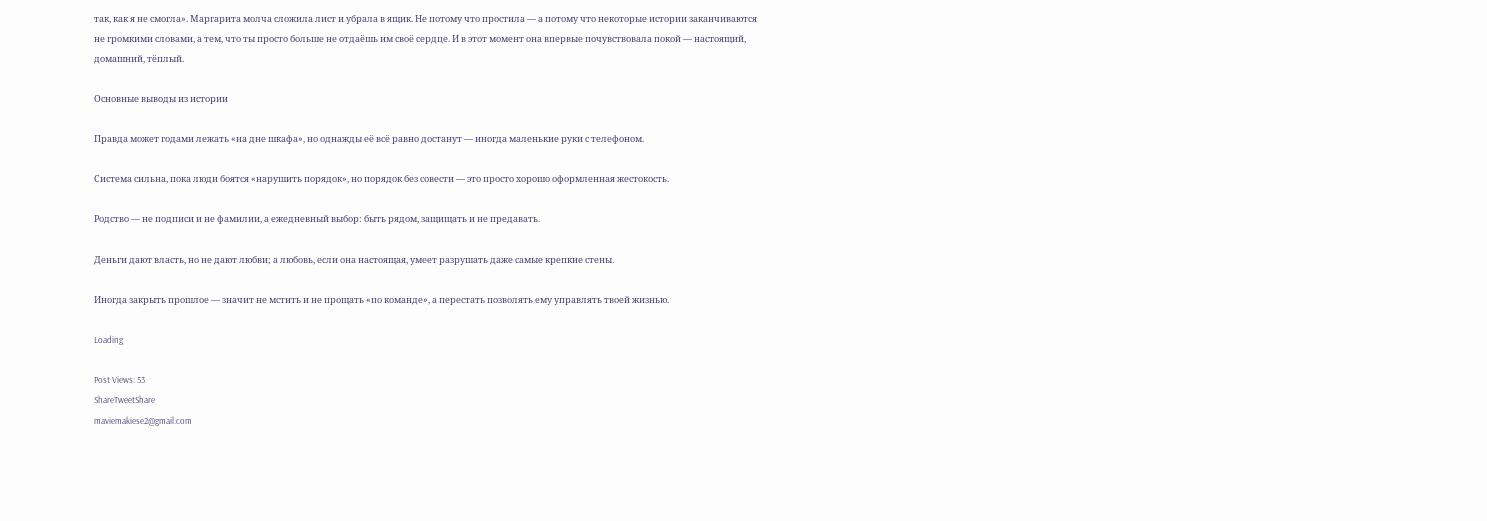так, как я не смогла». Маргарита молча сложила лист и убрала в ящик. Не потому что простила — а потому что некоторые истории заканчиваются не громкими словами, а тем, что ты просто больше не отдаёшь им своё сердце. И в этот момент она впервые почувствовала покой — настоящий, домашний, тёплый.

Основные выводы из истории

Правда может годами лежать «на дне шкафа», но однажды её всё равно достанут — иногда маленькие руки с телефоном.

Система сильна, пока люди боятся «нарушить порядок», но порядок без совести — это просто хорошо оформленная жестокость.

Родство — не подписи и не фамилии, а ежедневный выбор: быть рядом, защищать и не предавать.

Деньги дают власть, но не дают любви; а любовь, если она настоящая, умеет разрушать даже самые крепкие стены.

Иногда закрыть прошлое — значит не мстить и не прощать «по команде», а перестать позволять ему управлять твоей жизнью.

Loading

Post Views: 53
ShareTweetShare
maviemakiese2@gmail.com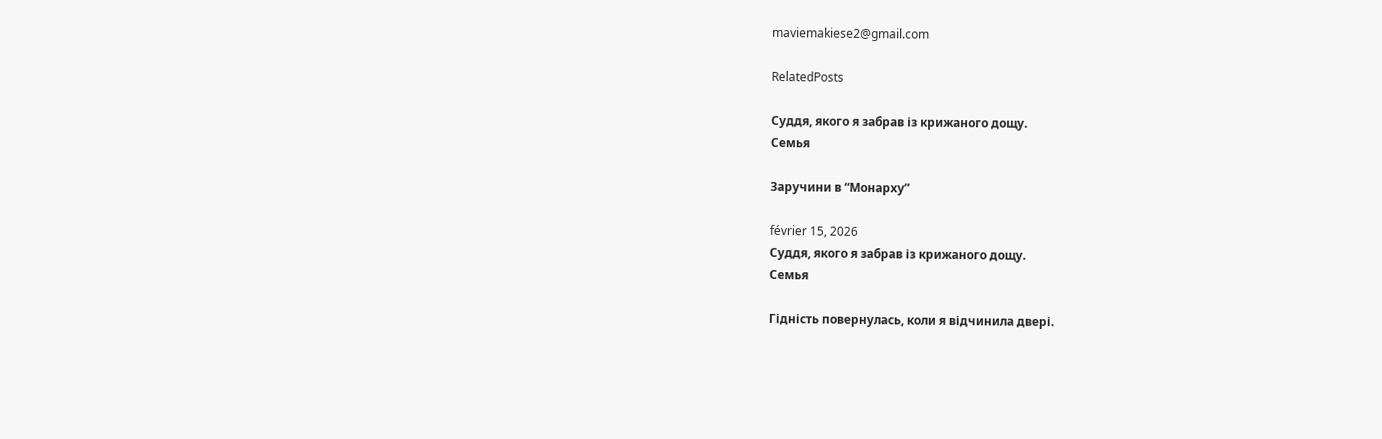maviemakiese2@gmail.com

RelatedPosts

Суддя, якого я забрав із крижаного дощу.
Семья

Заручини в “Монарху”

février 15, 2026
Суддя, якого я забрав із крижаного дощу.
Семья

Гідність повернулась, коли я відчинила двері.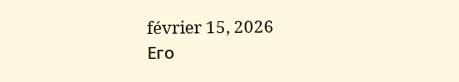février 15, 2026
Его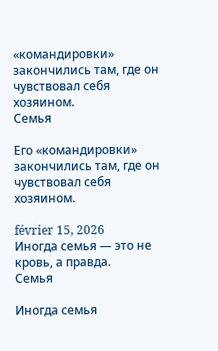«командировки» закончились там, где он чувствовал себя хозяином.
Семья

Его «командировки» закончились там, где он чувствовал себя хозяином.

février 15, 2026
Иногда семья — это не кровь, а правда.
Семья

Иногда семья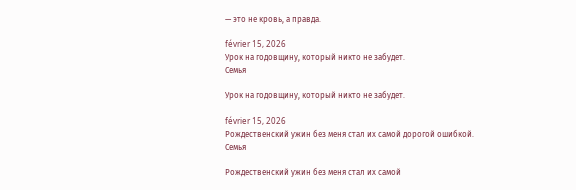— это не кровь, а правда.

février 15, 2026
Урок на годовщину, который никто не забудет.
Семья

Урок на годовщину, который никто не забудет.

février 15, 2026
Рождественский ужин без меня стал их самой дорогой ошибкой.
Семья

Рождественский ужин без меня стал их самой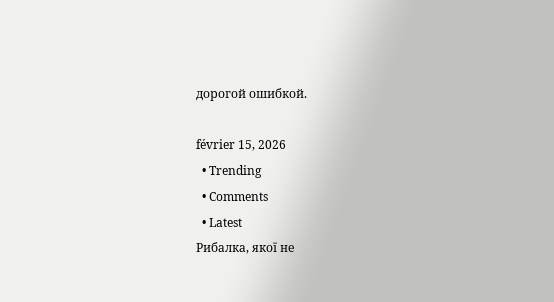дорогой ошибкой.

février 15, 2026
  • Trending
  • Comments
  • Latest
Рибалка, якої не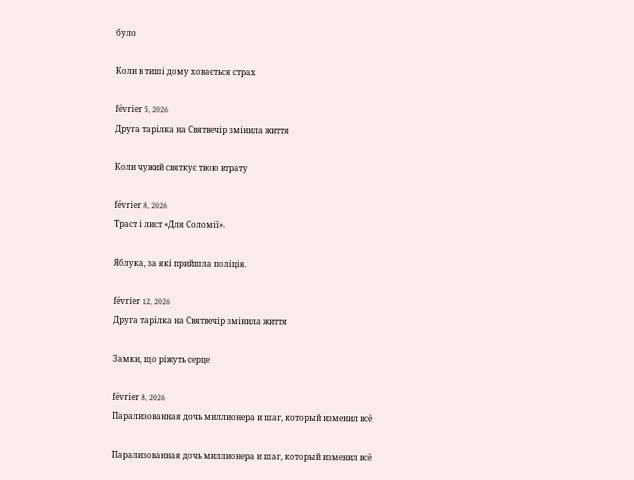було

Коли в тиші дому ховається страх

février 5, 2026
Друга тарілка на Святвечір змінила життя

Коли чужий святкує твою втрату

février 8, 2026
Траст і лист «Для Соломії».

Яблука, за які прийшла поліція.

février 12, 2026
Друга тарілка на Святвечір змінила життя

Замки, що ріжуть серце

février 8, 2026
Парализованная дочь миллионера и шаг, который изменил всё

Парализованная дочь миллионера и шаг, который изменил всё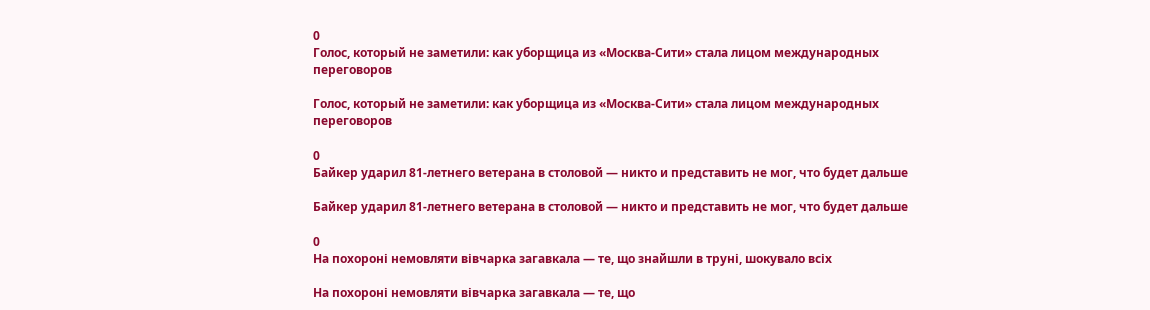0
Голос, который не заметили: как уборщица из «Москва-Сити» стала лицом международных переговоров

Голос, который не заметили: как уборщица из «Москва-Сити» стала лицом международных переговоров

0
Байкер ударил 81-летнего ветерана в столовой — никто и представить не мог, что будет дальше

Байкер ударил 81-летнего ветерана в столовой — никто и представить не мог, что будет дальше

0
На похороні немовляти вівчарка загавкала — те, що знайшли в труні, шокувало всіх

На похороні немовляти вівчарка загавкала — те, що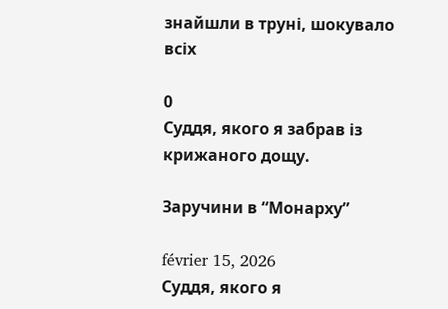знайшли в труні, шокувало всіх

0
Суддя, якого я забрав із крижаного дощу.

Заручини в “Монарху”

février 15, 2026
Суддя, якого я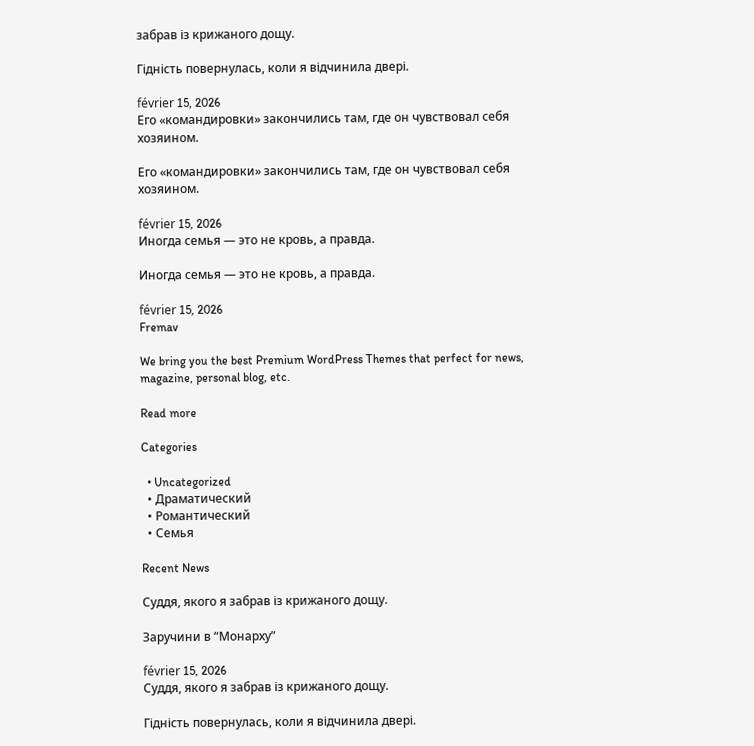забрав із крижаного дощу.

Гідність повернулась, коли я відчинила двері.

février 15, 2026
Его «командировки» закончились там, где он чувствовал себя хозяином.

Его «командировки» закончились там, где он чувствовал себя хозяином.

février 15, 2026
Иногда семья — это не кровь, а правда.

Иногда семья — это не кровь, а правда.

février 15, 2026
Fremav

We bring you the best Premium WordPress Themes that perfect for news, magazine, personal blog, etc.

Read more

Categories

  • Uncategorized
  • Драматический
  • Романтический
  • Семья

Recent News

Суддя, якого я забрав із крижаного дощу.

Заручини в “Монарху”

février 15, 2026
Суддя, якого я забрав із крижаного дощу.

Гідність повернулась, коли я відчинила двері.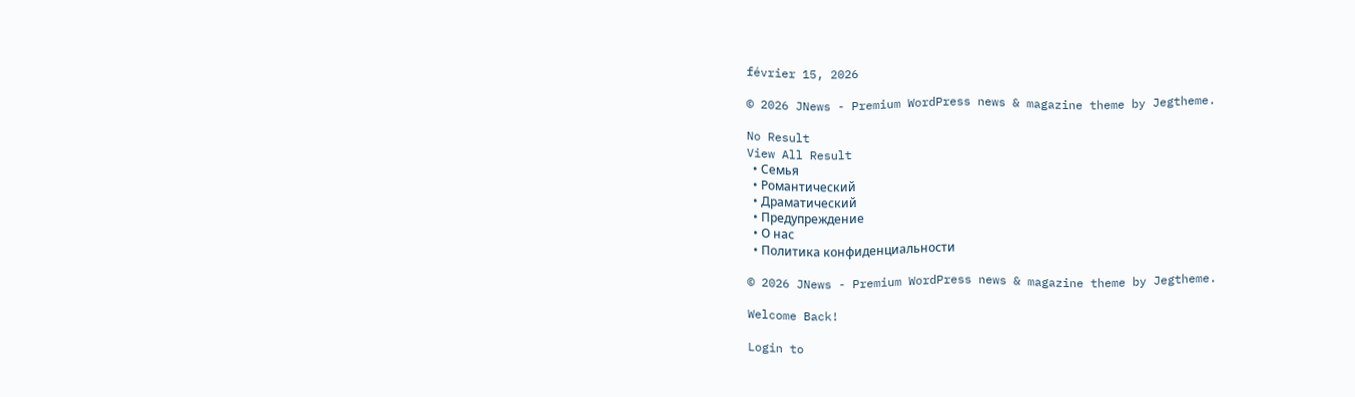février 15, 2026

© 2026 JNews - Premium WordPress news & magazine theme by Jegtheme.

No Result
View All Result
  • Семья
  • Романтический
  • Драматический
  • Предупреждение
  • О нас
  • Политика конфиденциальности

© 2026 JNews - Premium WordPress news & magazine theme by Jegtheme.

Welcome Back!

Login to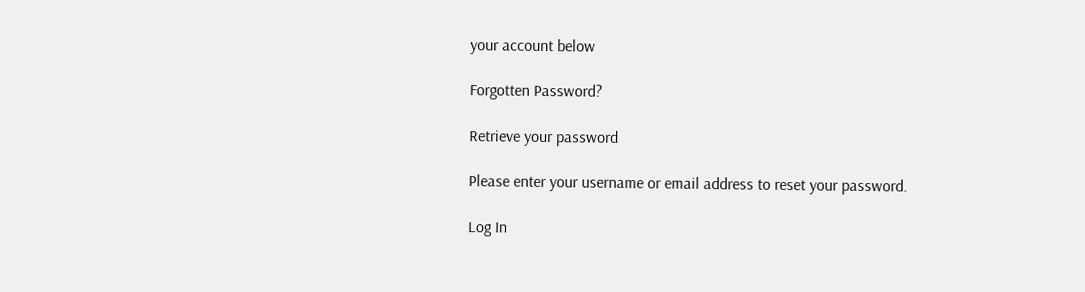your account below

Forgotten Password?

Retrieve your password

Please enter your username or email address to reset your password.

Log In